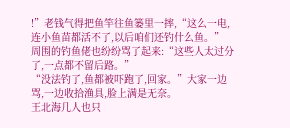!”老钱气得把鱼竿往鱼篓里一摔,“这么一电,连小鱼苗都活不了,以后咱们还钓什么鱼。”
周围的钓鱼佬也纷纷骂了起来:“这些人太过分了,一点都不留后路。”
“没法钓了,鱼都被吓跑了,回家。”大家一边骂,一边收拾渔具,脸上满是无奈。
王北海几人也只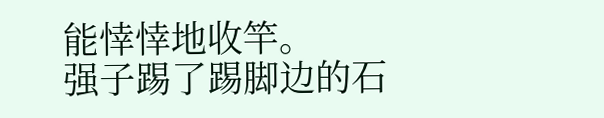能悻悻地收竿。
强子踢了踢脚边的石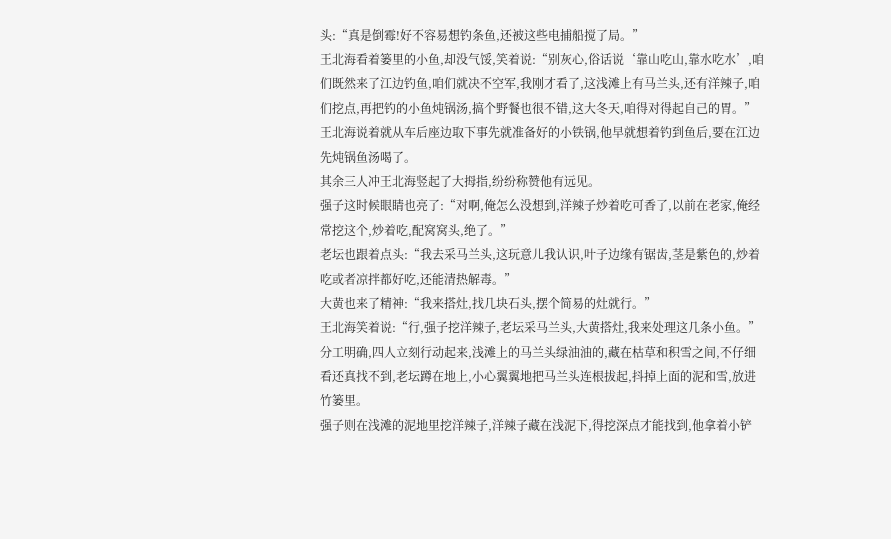头:“真是倒霉!好不容易想钓条鱼,还被这些电捕船搅了局。”
王北海看着篓里的小鱼,却没气馁,笑着说:“别灰心,俗话说‘靠山吃山,靠水吃水’,咱们既然来了江边钓鱼,咱们就决不空军,我刚才看了,这浅滩上有马兰头,还有洋辣子,咱们挖点,再把钓的小鱼炖锅汤,搞个野餐也很不错,这大冬天,咱得对得起自己的胃。”
王北海说着就从车后座边取下事先就准备好的小铁锅,他早就想着钓到鱼后,要在江边先炖锅鱼汤喝了。
其余三人冲王北海竖起了大拇指,纷纷称赞他有远见。
强子这时候眼睛也亮了:“对啊,俺怎么没想到,洋辣子炒着吃可香了,以前在老家,俺经常挖这个,炒着吃,配窝窝头,绝了。”
老坛也跟着点头:“我去采马兰头,这玩意儿我认识,叶子边缘有锯齿,茎是紫色的,炒着吃或者凉拌都好吃,还能清热解毒。”
大黄也来了精神:“我来搭灶,找几块石头,摆个简易的灶就行。”
王北海笑着说:“行,强子挖洋辣子,老坛采马兰头,大黄搭灶,我来处理这几条小鱼。”
分工明确,四人立刻行动起来,浅滩上的马兰头绿油油的,藏在枯草和积雪之间,不仔细看还真找不到,老坛蹲在地上,小心翼翼地把马兰头连根拔起,抖掉上面的泥和雪,放进竹篓里。
强子则在浅滩的泥地里挖洋辣子,洋辣子藏在浅泥下,得挖深点才能找到,他拿着小铲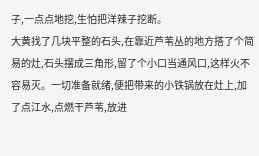子,一点点地挖,生怕把洋辣子挖断。
大黄找了几块平整的石头,在靠近芦苇丛的地方搭了个简易的灶,石头摆成三角形,留了个小口当通风口,这样火不容易灭。一切准备就绪,便把带来的小铁锅放在灶上,加了点江水,点燃干芦苇,放进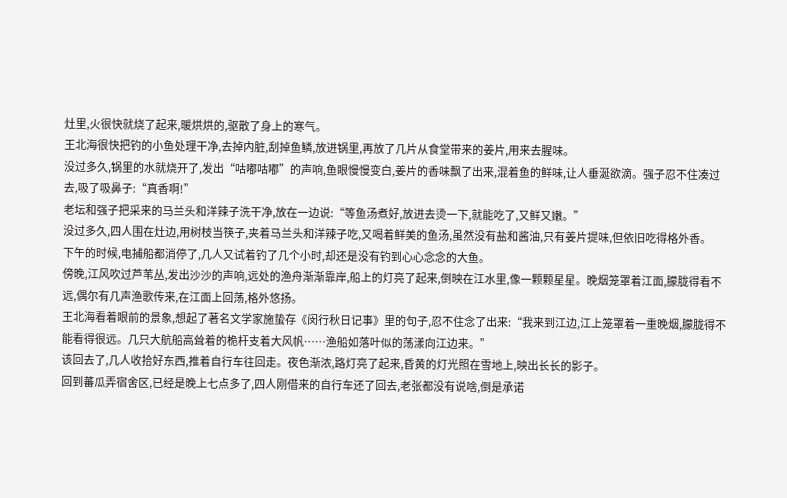灶里,火很快就烧了起来,暖烘烘的,驱散了身上的寒气。
王北海很快把钓的小鱼处理干净,去掉内脏,刮掉鱼鳞,放进锅里,再放了几片从食堂带来的姜片,用来去腥味。
没过多久,锅里的水就烧开了,发出“咕嘟咕嘟”的声响,鱼眼慢慢变白,姜片的香味飘了出来,混着鱼的鲜味,让人垂涎欲滴。强子忍不住凑过去,吸了吸鼻子:“真香啊!”
老坛和强子把采来的马兰头和洋辣子洗干净,放在一边说:“等鱼汤煮好,放进去烫一下,就能吃了,又鲜又嫩。”
没过多久,四人围在灶边,用树枝当筷子,夹着马兰头和洋辣子吃,又喝着鲜美的鱼汤,虽然没有盐和酱油,只有姜片提味,但依旧吃得格外香。
下午的时候,电捕船都消停了,几人又试着钓了几个小时,却还是没有钓到心心念念的大鱼。
傍晚,江风吹过芦苇丛,发出沙沙的声响,远处的渔舟渐渐靠岸,船上的灯亮了起来,倒映在江水里,像一颗颗星星。晚烟笼罩着江面,朦胧得看不远,偶尔有几声渔歌传来,在江面上回荡,格外悠扬。
王北海看着眼前的景象,想起了著名文学家施蛰存《闵行秋日记事》里的句子,忍不住念了出来:“我来到江边,江上笼罩着一重晚烟,朦胧得不能看得很远。几只大航船高耸着的桅杆支着大风帆……渔船如落叶似的荡漾向江边来。”
该回去了,几人收拾好东西,推着自行车往回走。夜色渐浓,路灯亮了起来,昏黄的灯光照在雪地上,映出长长的影子。
回到蕃瓜弄宿舍区,已经是晚上七点多了,四人刚借来的自行车还了回去,老张都没有说啥,倒是承诺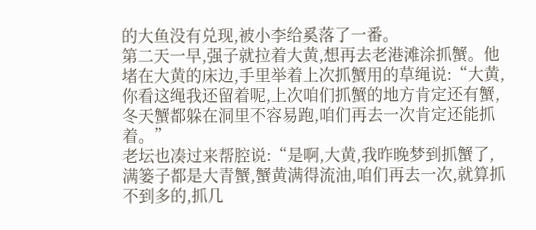的大鱼没有兑现,被小李给奚落了一番。
第二天一早,强子就拉着大黄,想再去老港滩涂抓蟹。他堵在大黄的床边,手里举着上次抓蟹用的草绳说:“大黄,你看这绳我还留着呢,上次咱们抓蟹的地方肯定还有蟹,冬天蟹都躲在洞里不容易跑,咱们再去一次肯定还能抓着。”
老坛也凑过来帮腔说:“是啊,大黄,我昨晚梦到抓蟹了,满篓子都是大青蟹,蟹黄满得流油,咱们再去一次,就算抓不到多的,抓几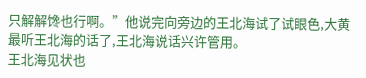只解解馋也行啊。”他说完向旁边的王北海试了试眼色,大黄最听王北海的话了,王北海说话兴许管用。
王北海见状也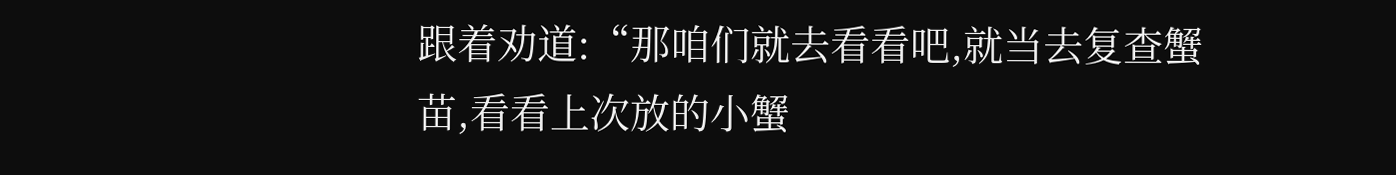跟着劝道:“那咱们就去看看吧,就当去复查蟹苗,看看上次放的小蟹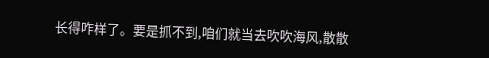长得咋样了。要是抓不到,咱们就当去吹吹海风,散散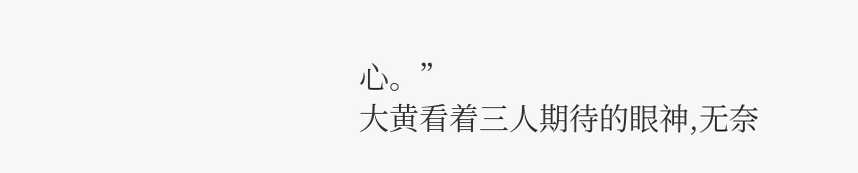心。”
大黄看着三人期待的眼神,无奈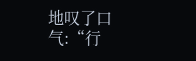地叹了口气:“行